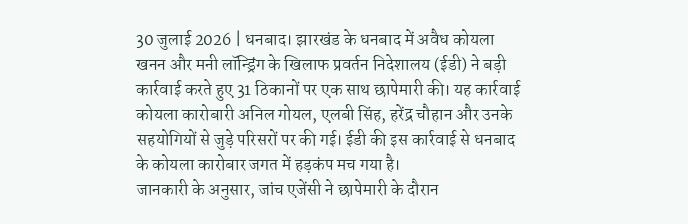30 जुलाई 2026 | धनबाद। झारखंड के धनबाद में अवैध कोयला खनन और मनी लॉन्ड्रिंग के खिलाफ प्रवर्तन निदेशालय (ईडी) ने बड़ी कार्रवाई करते हुए 31 ठिकानों पर एक साथ छापेमारी की। यह कार्रवाई कोयला कारोबारी अनिल गोयल, एलबी सिंह, हरेंद्र चौहान और उनके सहयोगियों से जुड़े परिसरों पर की गई। ईडी की इस कार्रवाई से धनबाद के कोयला कारोबार जगत में हड़कंप मच गया है।
जानकारी के अनुसार, जांच एजेंसी ने छापेमारी के दौरान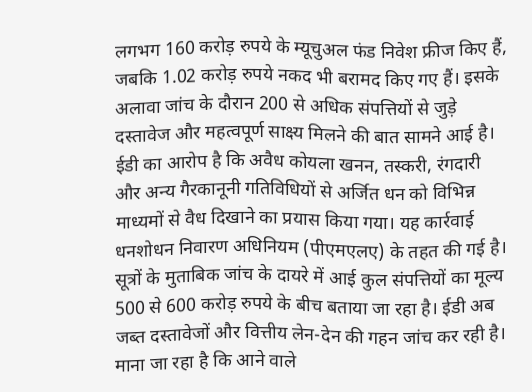लगभग 160 करोड़ रुपये के म्यूचुअल फंड निवेश फ्रीज किए हैं, जबकि 1.02 करोड़ रुपये नकद भी बरामद किए गए हैं। इसके अलावा जांच के दौरान 200 से अधिक संपत्तियों से जुड़े दस्तावेज और महत्वपूर्ण साक्ष्य मिलने की बात सामने आई है।
ईडी का आरोप है कि अवैध कोयला खनन, तस्करी, रंगदारी और अन्य गैरकानूनी गतिविधियों से अर्जित धन को विभिन्न माध्यमों से वैध दिखाने का प्रयास किया गया। यह कार्रवाई धनशोधन निवारण अधिनियम (पीएमएलए) के तहत की गई है।
सूत्रों के मुताबिक जांच के दायरे में आई कुल संपत्तियों का मूल्य 500 से 600 करोड़ रुपये के बीच बताया जा रहा है। ईडी अब जब्त दस्तावेजों और वित्तीय लेन-देन की गहन जांच कर रही है। माना जा रहा है कि आने वाले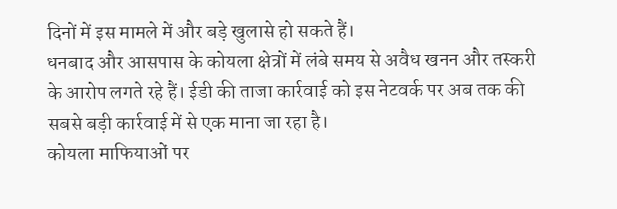दिनों में इस मामले में और बड़े खुलासे हो सकते हैं।
धनबाद और आसपास के कोयला क्षेत्रों में लंबे समय से अवैध खनन और तस्करी के आरोप लगते रहे हैं। ईडी की ताजा कार्रवाई को इस नेटवर्क पर अब तक की सबसे बड़ी कार्रवाई में से एक माना जा रहा है।
कोयला माफियाओं पर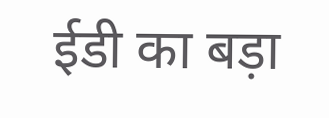ईडी का बड़ा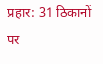प्रहार: 31 ठिकानों पर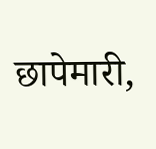छापेमारी,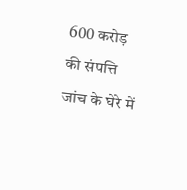600 करोड़ की संपत्ति जांच के घेरे में